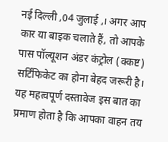नई दिल्ली ,04 जुलाई ,। अगर आप कार या बाइक चलाते हैं, तो आपके पास पॉल्यूशन अंडर कंट्रोल (क्कष्ट) सर्टिफिकेट का होना बेहद जरूरी है। यह महत्वपूर्ण दस्तावेज इस बात का प्रमाण होता है कि आपका वाहन तय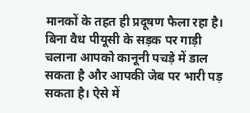मानकों के तहत ही प्रदूषण फैला रहा है। बिना वैध पीयूसी के सड़क पर गाड़ी चलाना आपको कानूनी पचड़े में डाल सकता है और आपकी जेब पर भारी पड़ सकता है। ऐसे में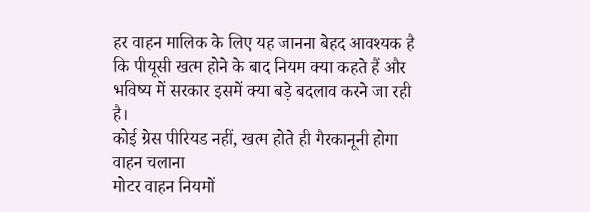हर वाहन मालिक के लिए यह जानना बेहद आवश्यक है कि पीयूसी खत्म होने के बाद नियम क्या कहते हैं और भविष्य में सरकार इसमें क्या बड़े बदलाव करने जा रही है।
कोई ग्रेस पीरियड नहीं, खत्म होते ही गैरकानूनी होगा वाहन चलाना
मोटर वाहन नियमों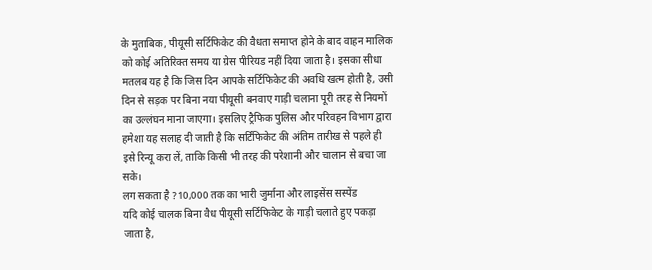के मुताबिक, पीयूसी सर्टिफिकेट की वैधता समाप्त होने के बाद वाहन मालिक को कोई अतिरिक्त समय या ग्रेस पीरियड नहीं दिया जाता है। इसका सीधा मतलब यह है कि जिस दिन आपके सर्टिफिकेट की अवधि खत्म होती है, उसी दिन से सड़क पर बिना नया पीयूसी बनवाए गाड़ी चलाना पूरी तरह से नियमों का उल्लंघन माना जाएगा। इसलिए ट्रैफिक पुलिस और परिवहन विभाग द्वारा हमेशा यह सलाह दी जाती है कि सर्टिफिकेट की अंतिम तारीख से पहले ही इसे रिन्यू करा लें, ताकि किसी भी तरह की परेशानी और चालान से बचा जा सके।
लग सकता है ?10,000 तक का भारी जुर्माना और लाइसेंस सस्पेंड
यदि कोई चालक बिना वैध पीयूसी सर्टिफिकेट के गाड़ी चलाते हुए पकड़ा जाता है,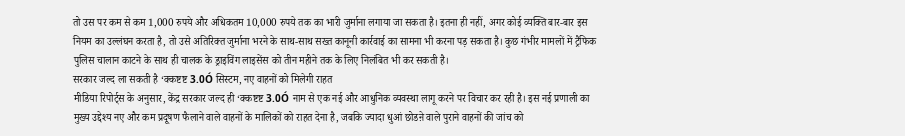तो उस पर कम से कम 1,000 रुपये और अधिकतम 10,000 रुपये तक का भारी जुर्माना लगाया जा सकता है। इतना ही नहीं, अगर कोई व्यक्ति बार-बार इस नियम का उल्लंघन करता है, तो उसे अतिरिक्त जुर्माना भरने के साथ-साथ सख्त कानूनी कार्रवाई का सामना भी करना पड़ सकता है। कुछ गंभीर मामलों में ट्रैफिक पुलिस चालान काटने के साथ ही चालक के ड्राइविंग लाइसेंस को तीन महीने तक के लिए निलंबित भी कर सकती है।
सरकार जल्द ला सकती है ‘क्कष्टष्ट 3.0Ó सिस्टम, नए वाहनों को मिलेगी राहत
मीडिया रिपोर्ट्स के अनुसार, केंद्र सरकार जल्द ही ‘क्कष्टष्ट 3.0Ó नाम से एक नई और आधुनिक व्यवस्था लागू करने पर विचार कर रही है। इस नई प्रणाली का मुख्य उद्देश्य नए और कम प्रदूषण फैलाने वाले वाहनों के मालिकों को राहत देना है, जबकि ज्यादा धुआं छोडऩे वाले पुराने वाहनों की जांच को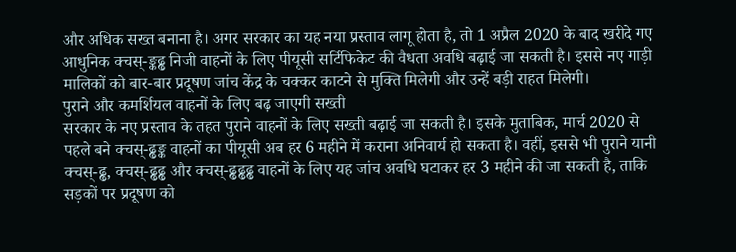और अधिक सख्त बनाना है। अगर सरकार का यह नया प्रस्ताव लागू होता है, तो 1 अप्रैल 2020 के बाद खरीदे गए आधुनिक क्चस्-ङ्कढ्ढ निजी वाहनों के लिए पीयूसी सर्टिफिकेट की वैधता अवधि बढ़ाई जा सकती है। इससे नए गाड़ी मालिकों को बार-बार प्रदूषण जांच केंद्र के चक्कर काटने से मुक्ति मिलेगी और उन्हें बड़ी राहत मिलेगी।
पुराने और कमर्शियल वाहनों के लिए बढ़ जाएगी सख्ती
सरकार के नए प्रस्ताव के तहत पुराने वाहनों के लिए सख्ती बढ़ाई जा सकती है। इसके मुताबिक, मार्च 2020 से पहले बने क्चस्-ढ्ढङ्क वाहनों का पीयूसी अब हर 6 महीने में कराना अनिवार्य हो सकता है। वहीं, इससे भी पुराने यानी क्चस्-ढ्ढ, क्चस्-ढ्ढढ्ढ और क्चस्-ढ्ढढ्ढढ्ढ वाहनों के लिए यह जांच अवधि घटाकर हर 3 महीने की जा सकती है, ताकि सड़कों पर प्रदूषण को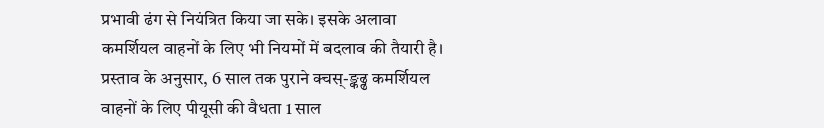प्रभावी ढंग से नियंत्रित किया जा सके। इसके अलावा कमर्शियल वाहनों के लिए भी नियमों में बदलाव की तैयारी है। प्रस्ताव के अनुसार, 6 साल तक पुराने क्चस्-ङ्कढ्ढ कमर्शियल वाहनों के लिए पीयूसी की वैधता 1 साल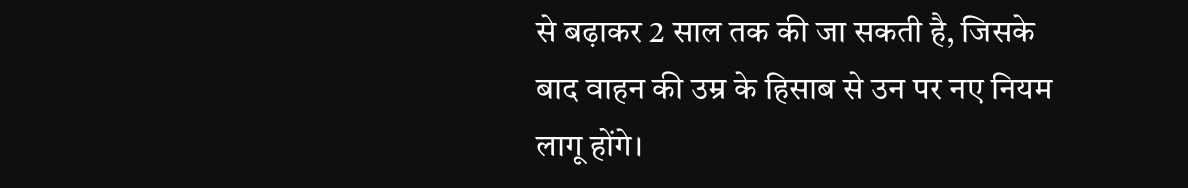से बढ़ाकर 2 साल तक की जा सकती है, जिसके बाद वाहन की उम्र के हिसाब से उन पर नए नियम लागू होंगे।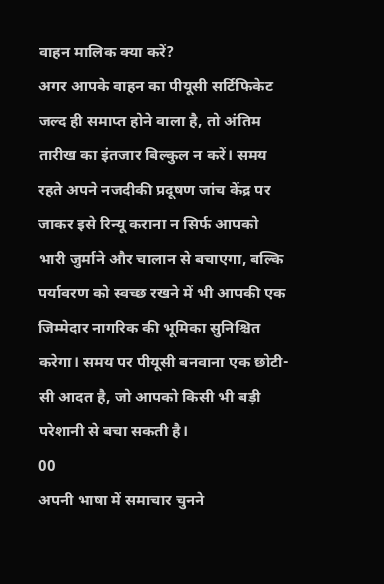वाहन मालिक क्या करें?
अगर आपके वाहन का पीयूसी सर्टिफिकेट जल्द ही समाप्त होने वाला है, तो अंतिम तारीख का इंतजार बिल्कुल न करें। समय रहते अपने नजदीकी प्रदूषण जांच केंद्र पर जाकर इसे रिन्यू कराना न सिर्फ आपको भारी जुर्माने और चालान से बचाएगा, बल्कि पर्यावरण को स्वच्छ रखने में भी आपकी एक जिम्मेदार नागरिक की भूमिका सुनिश्चित करेगा। समय पर पीयूसी बनवाना एक छोटी-सी आदत है, जो आपको किसी भी बड़ी परेशानी से बचा सकती है।
00
अपनी भाषा में समाचार चुनने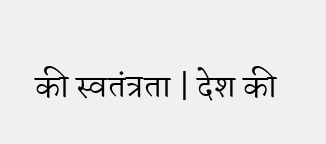की स्वतंत्रता | देश की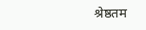श्रेष्ठतम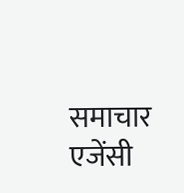समाचार एजेंसी